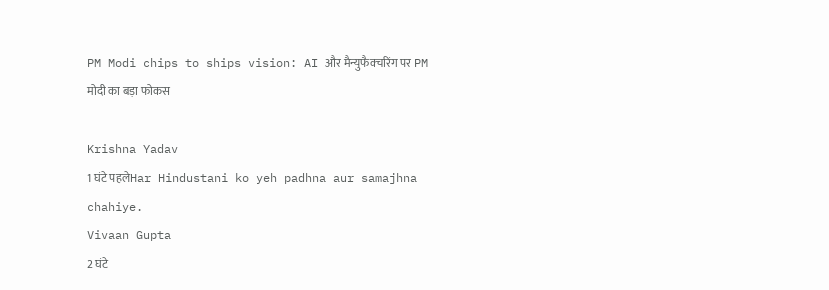PM Modi chips to ships vision: AI और मैन्युफैक्चरिंग पर PM मोदी का बड़ा फोकस

Krishna Yadav
1 घंटे पहलेHar Hindustani ko yeh padhna aur samajhna chahiye.
Vivaan Gupta
2 घंटे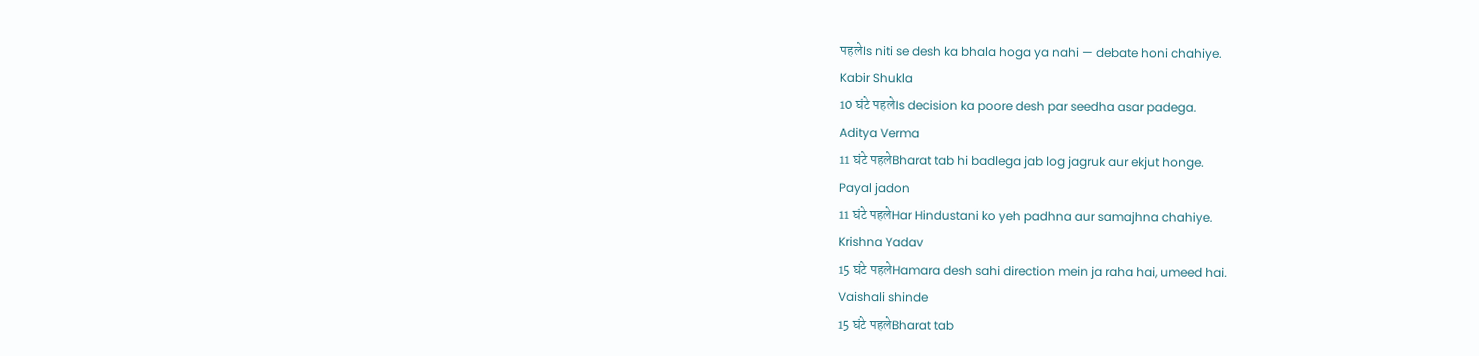पहलेIs niti se desh ka bhala hoga ya nahi — debate honi chahiye.
Kabir Shukla
10 घंटे पहलेIs decision ka poore desh par seedha asar padega.
Aditya Verma
11 घंटे पहलेBharat tab hi badlega jab log jagruk aur ekjut honge.
Payal jadon
11 घंटे पहलेHar Hindustani ko yeh padhna aur samajhna chahiye.
Krishna Yadav
15 घंटे पहलेHamara desh sahi direction mein ja raha hai, umeed hai.
Vaishali shinde
15 घंटे पहलेBharat tab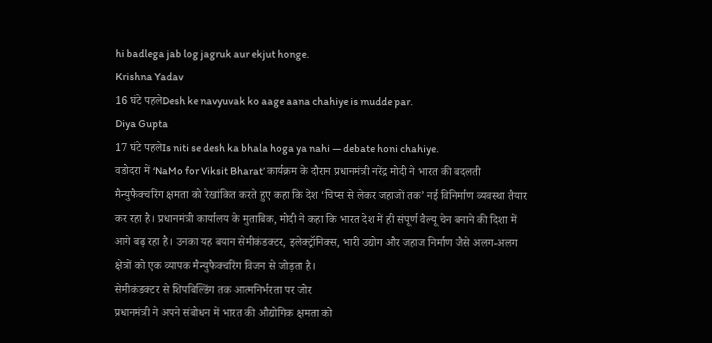hi badlega jab log jagruk aur ekjut honge.
Krishna Yadav
16 घंटे पहलेDesh ke navyuvak ko aage aana chahiye is mudde par.
Diya Gupta
17 घंटे पहलेIs niti se desh ka bhala hoga ya nahi — debate honi chahiye.
वडोदरा में ‘NaMo for Viksit Bharat’ कार्यक्रम के दौरान प्रधानमंत्री नरेंद्र मोदी ने भारत की बदलती मैन्युफैक्चरिंग क्षमता को रेखांकित करते हुए कहा कि देश ‘चिप्स से लेकर जहाजों तक’ नई विनिर्माण व्यवस्था तैयार कर रहा है। प्रधानमंत्री कार्यालय के मुताबिक, मोदी ने कहा कि भारत देश में ही संपूर्ण वैल्यू चेन बनाने की दिशा में आगे बढ़ रहा है। उनका यह बयान सेमीकंडक्टर, इलेक्ट्रॉनिक्स, भारी उद्योग और जहाज निर्माण जैसे अलग-अलग क्षेत्रों को एक व्यापक मैन्युफैक्चरिंग विजन से जोड़ता है।
सेमीकंडक्टर से शिपबिल्डिंग तक आत्मनिर्भरता पर जोर
प्रधानमंत्री ने अपने संबोधन में भारत की औद्योगिक क्षमता को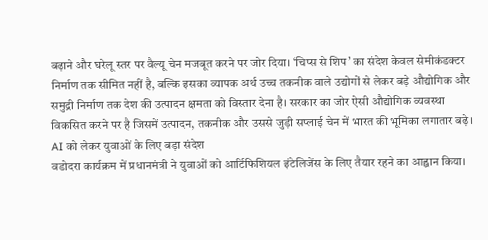बढ़ाने और घरेलू स्तर पर वैल्यू चेन मजबूत करने पर जोर दिया। ‘चिप्स से शिप’ का संदेश केवल सेमीकंडक्टर निर्माण तक सीमित नहीं है, बल्कि इसका व्यापक अर्थ उच्च तकनीक वाले उद्योगों से लेकर बड़े औद्योगिक और समुद्री निर्माण तक देश की उत्पादन क्षमता को विस्तार देना है। सरकार का जोर ऐसी औद्योगिक व्यवस्था विकसित करने पर है जिसमें उत्पादन, तकनीक और उससे जुड़ी सप्लाई चेन में भारत की भूमिका लगातार बढ़े।
AI को लेकर युवाओं के लिए बड़ा संदेश
वडोदरा कार्यक्रम में प्रधानमंत्री ने युवाओं को आर्टिफिशियल इंटेलिजेंस के लिए तैयार रहने का आह्वान किया।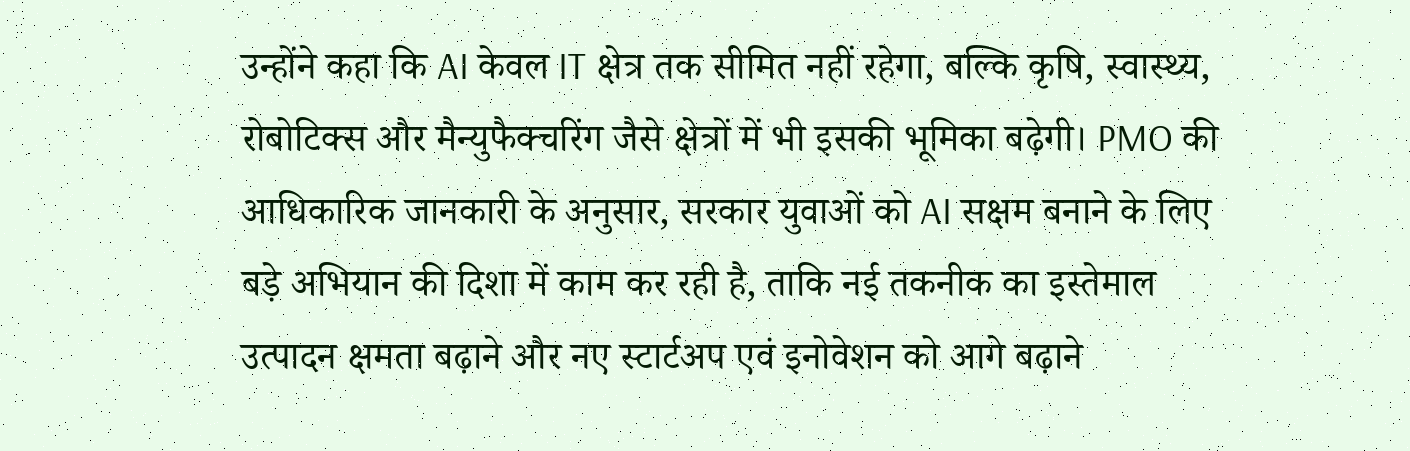उन्होंने कहा कि AI केवल IT क्षेत्र तक सीमित नहीं रहेगा, बल्कि कृषि, स्वास्थ्य, रोबोटिक्स और मैन्युफैक्चरिंग जैसे क्षेत्रों में भी इसकी भूमिका बढ़ेगी। PMO की आधिकारिक जानकारी के अनुसार, सरकार युवाओं को AI सक्षम बनाने के लिए बड़े अभियान की दिशा में काम कर रही है, ताकि नई तकनीक का इस्तेमाल उत्पादन क्षमता बढ़ाने और नए स्टार्टअप एवं इनोवेशन को आगे बढ़ाने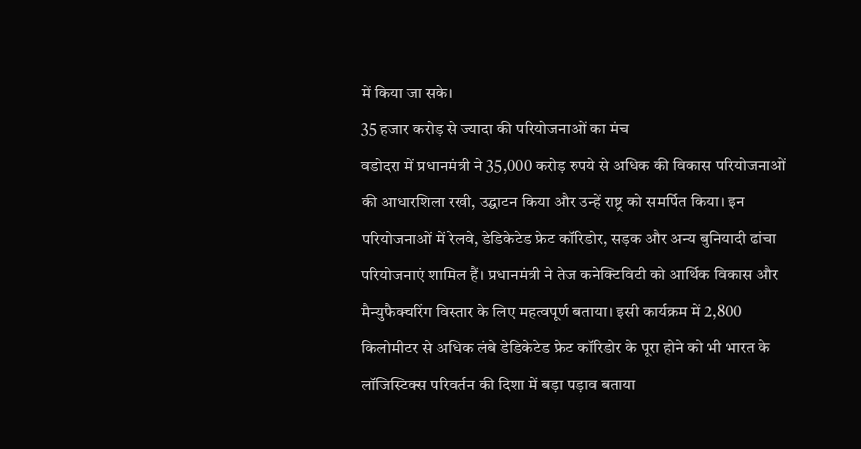में किया जा सके।
35 हजार करोड़ से ज्यादा की परियोजनाओं का मंच
वडोदरा में प्रधानमंत्री ने 35,000 करोड़ रुपये से अधिक की विकास परियोजनाओं की आधारशिला रखी, उद्घाटन किया और उन्हें राष्ट्र को समर्पित किया। इन परियोजनाओं में रेलवे, डेडिकेटेड फ्रेट कॉरिडोर, सड़क और अन्य बुनियादी ढांचा परियोजनाएं शामिल हैं। प्रधानमंत्री ने तेज कनेक्टिविटी को आर्थिक विकास और मैन्युफैक्चरिंग विस्तार के लिए महत्वपूर्ण बताया। इसी कार्यक्रम में 2,800 किलोमीटर से अधिक लंबे डेडिकेटेड फ्रेट कॉरिडोर के पूरा होने को भी भारत के लॉजिस्टिक्स परिवर्तन की दिशा में बड़ा पड़ाव बताया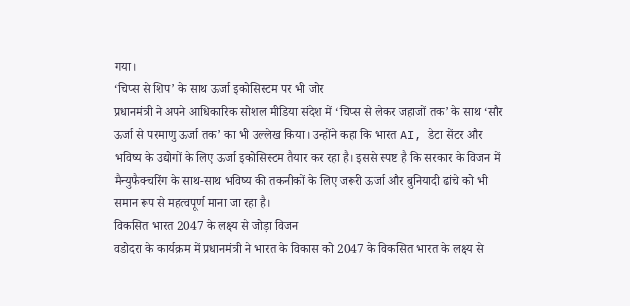गया।
‘चिप्स से शिप’ के साथ ऊर्जा इकोसिस्टम पर भी जोर
प्रधानमंत्री ने अपने आधिकारिक सोशल मीडिया संदेश में ‘चिप्स से लेकर जहाजों तक’ के साथ ‘सौर ऊर्जा से परमाणु ऊर्जा तक’ का भी उल्लेख किया। उन्होंने कहा कि भारत AI, डेटा सेंटर और भविष्य के उद्योगों के लिए ऊर्जा इकोसिस्टम तैयार कर रहा है। इससे स्पष्ट है कि सरकार के विजन में मैन्युफैक्चरिंग के साथ-साथ भविष्य की तकनीकों के लिए जरूरी ऊर्जा और बुनियादी ढांचे को भी समान रूप से महत्वपूर्ण माना जा रहा है।
विकसित भारत 2047 के लक्ष्य से जोड़ा विजन
वडोदरा के कार्यक्रम में प्रधानमंत्री ने भारत के विकास को 2047 के विकसित भारत के लक्ष्य से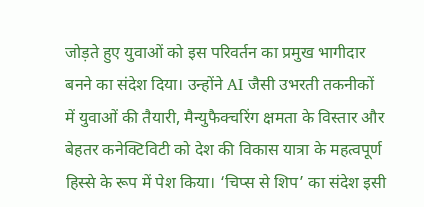जोड़ते हुए युवाओं को इस परिवर्तन का प्रमुख भागीदार बनने का संदेश दिया। उन्होंने AI जैसी उभरती तकनीकों में युवाओं की तैयारी, मैन्युफैक्चरिंग क्षमता के विस्तार और बेहतर कनेक्टिविटी को देश की विकास यात्रा के महत्वपूर्ण हिस्से के रूप में पेश किया। ‘चिप्स से शिप’ का संदेश इसी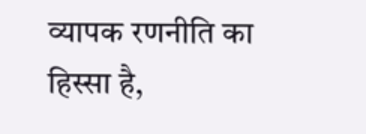व्यापक रणनीति का हिस्सा है,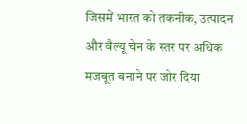जिसमें भारत को तकनीक, उत्पादन और वैल्यू चेन के स्तर पर अधिक मजबूत बनाने पर जोर दिया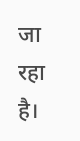जा रहा है।